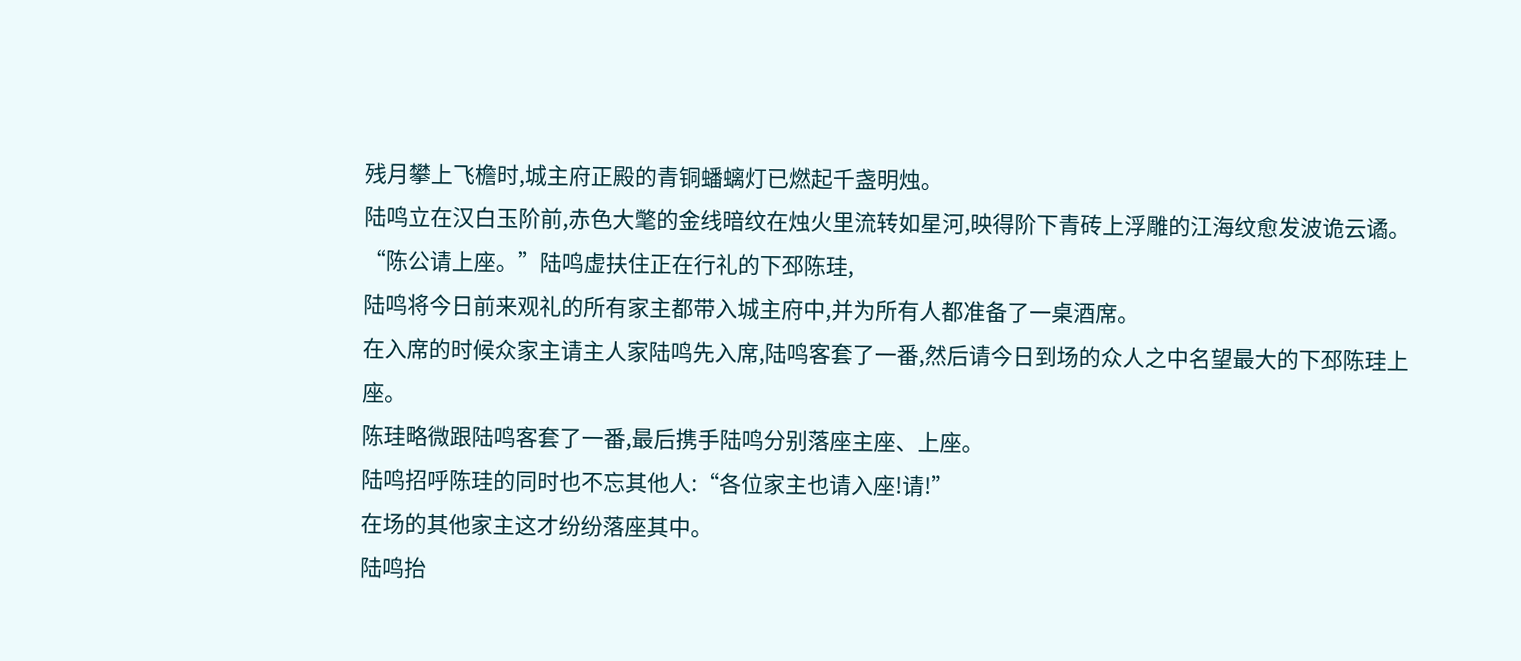残月攀上飞檐时,城主府正殿的青铜蟠螭灯已燃起千盏明烛。
陆鸣立在汉白玉阶前,赤色大氅的金线暗纹在烛火里流转如星河,映得阶下青砖上浮雕的江海纹愈发波诡云谲。
“陈公请上座。”陆鸣虚扶住正在行礼的下邳陈珪,
陆鸣将今日前来观礼的所有家主都带入城主府中,并为所有人都准备了一桌酒席。
在入席的时候众家主请主人家陆鸣先入席,陆鸣客套了一番,然后请今日到场的众人之中名望最大的下邳陈珪上座。
陈珪略微跟陆鸣客套了一番,最后携手陆鸣分别落座主座、上座。
陆鸣招呼陈珪的同时也不忘其他人:“各位家主也请入座!请!”
在场的其他家主这才纷纷落座其中。
陆鸣抬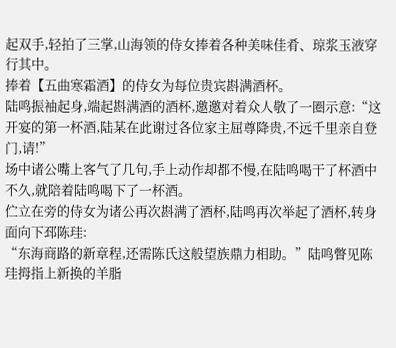起双手,轻拍了三掌,山海领的侍女捧着各种美味佳肴、琼浆玉液穿行其中。
捧着【五曲寒霜酒】的侍女为每位贵宾斟满酒杯。
陆鸣振袖起身,端起斟满酒的酒杯,邀邀对着众人敬了一圈示意:“这开宴的第一杯酒,陆某在此谢过各位家主屈尊降贵,不远千里亲自登门,请!”
场中诸公嘴上客气了几句,手上动作却都不慢,在陆鸣喝干了杯酒中不久,就陪着陆鸣喝下了一杯酒。
伫立在旁的侍女为诸公再次斟满了酒杯,陆鸣再次举起了酒杯,转身面向下邳陈珪:
“东海商路的新章程,还需陈氏这般望族鼎力相助。”陆鸣瞥见陈珪拇指上新换的羊脂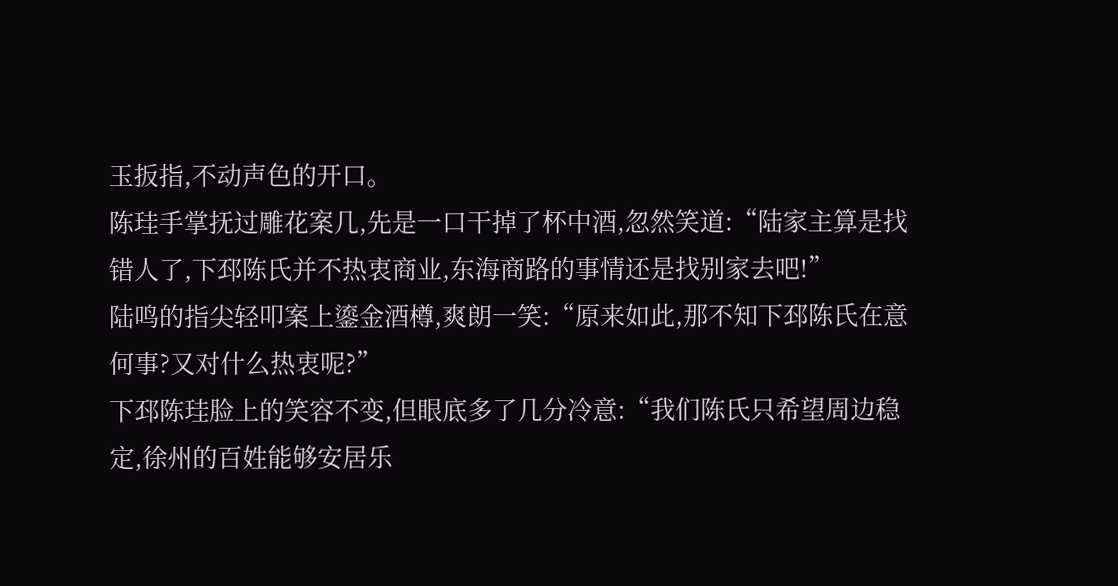玉扳指,不动声色的开口。
陈珪手掌抚过雕花案几,先是一口干掉了杯中酒,忽然笑道:“陆家主算是找错人了,下邳陈氏并不热衷商业,东海商路的事情还是找别家去吧!”
陆鸣的指尖轻叩案上鎏金酒樽,爽朗一笑:“原来如此,那不知下邳陈氏在意何事?又对什么热衷呢?”
下邳陈珪脸上的笑容不变,但眼底多了几分冷意:“我们陈氏只希望周边稳定,徐州的百姓能够安居乐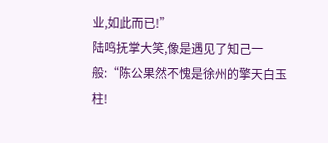业,如此而已!”
陆鸣抚掌大笑,像是遇见了知己一般:“陈公果然不愧是徐州的擎天白玉柱!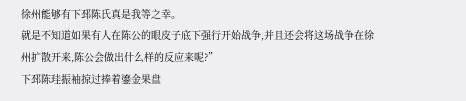徐州能够有下邳陈氏真是我等之幸。
就是不知道如果有人在陈公的眼皮子底下强行开始战争,并且还会将这场战争在徐州扩散开来,陈公会做出什么样的反应来呢?”
下邳陈珪振袖掠过捧着鎏金果盘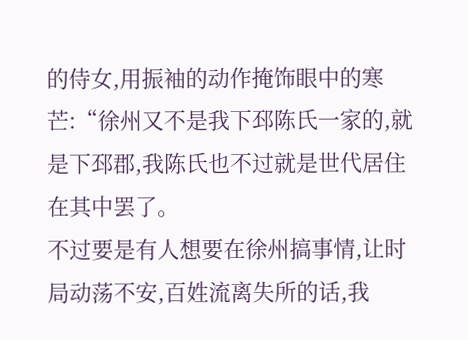的侍女,用振袖的动作掩饰眼中的寒芒:“徐州又不是我下邳陈氏一家的,就是下邳郡,我陈氏也不过就是世代居住在其中罢了。
不过要是有人想要在徐州搞事情,让时局动荡不安,百姓流离失所的话,我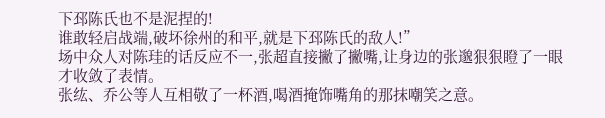下邳陈氏也不是泥捏的!
谁敢轻启战端,破坏徐州的和平,就是下邳陈氏的敌人!”
场中众人对陈珪的话反应不一,张超直接撇了撇嘴,让身边的张邈狠狠瞪了一眼才收敛了表情。
张纮、乔公等人互相敬了一杯酒,喝酒掩饰嘴角的那抹嘲笑之意。